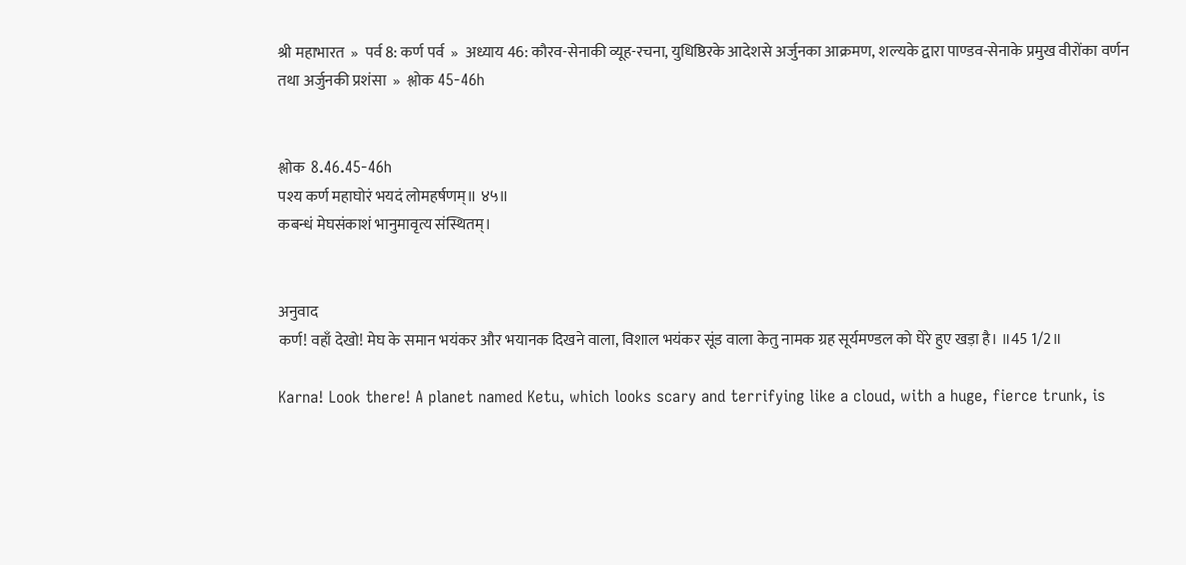श्री महाभारत  »  पर्व 8: कर्ण पर्व  »  अध्याय 46: कौरव-सेनाकी व्यूह-रचना, युधिष्ठिरके आदेशसे अर्जुनका आक्रमण, शल्यके द्वारा पाण्डव-सेनाके प्रमुख वीरोंका वर्णन तथा अर्जुनकी प्रशंसा  »  श्लोक 45-46h


श्लोक  8.46.45-46h
पश्य कर्ण महाघोरं भयदं लोमहर्षणम्॥ ४५॥
कबन्धं मेघसंकाशं भानुमावृत्य संस्थितम्।


अनुवाद
कर्ण! वहाँ देखो! मेघ के समान भयंकर और भयानक दिखने वाला, विशाल भयंकर सूंड वाला केतु नामक ग्रह सूर्यमण्डल को घेरे हुए खड़ा है। ॥45 1/2॥

Karna! Look there! A planet named Ketu, which looks scary and terrifying like a cloud, with a huge, fierce trunk, is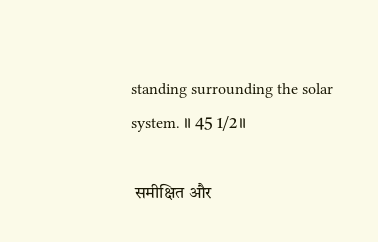standing surrounding the solar system. ॥ 45 1/2॥

 समीक्षित और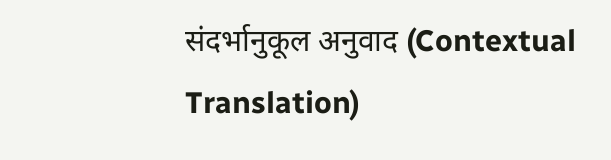संदर्भानुकूल अनुवाद (Contextual Translation)